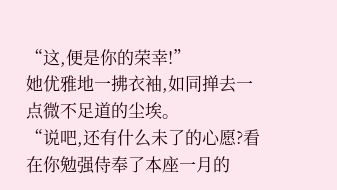“这,便是你的荣幸!”
她优雅地一拂衣袖,如同掸去一点微不足道的尘埃。
“说吧,还有什么未了的心愿?看在你勉强侍奉了本座一月的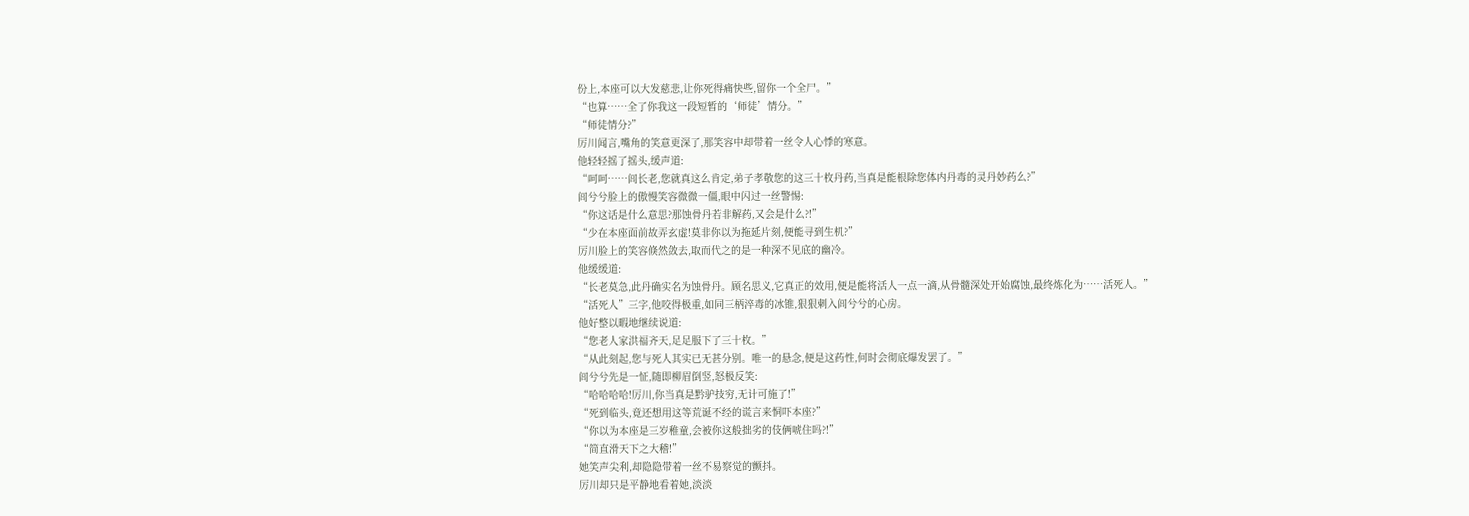份上,本座可以大发慈悲,让你死得痛快些,留你一个全尸。”
“也算……全了你我这一段短暂的‘师徒’情分。”
“师徒情分?”
厉川闻言,嘴角的笑意更深了,那笑容中却带着一丝令人心悸的寒意。
他轻轻摇了摇头,缓声道:
“呵呵……闾长老,您就真这么肯定,弟子孝敬您的这三十枚丹药,当真是能根除您体内丹毒的灵丹妙药么?”
闾兮兮脸上的傲慢笑容微微一僵,眼中闪过一丝警惕:
“你这话是什么意思?那蚀骨丹若非解药,又会是什么?!”
“少在本座面前故弄玄虚!莫非你以为拖延片刻,便能寻到生机?”
厉川脸上的笑容倏然敛去,取而代之的是一种深不见底的幽冷。
他缓缓道:
“长老莫急,此丹确实名为蚀骨丹。顾名思义,它真正的效用,便是能将活人一点一滴,从骨髓深处开始腐蚀,最终炼化为……活死人。”
“活死人”三字,他咬得极重,如同三柄淬毒的冰锥,狠狠刺入闾兮兮的心房。
他好整以暇地继续说道:
“您老人家洪福齐天,足足服下了三十枚。”
“从此刻起,您与死人其实已无甚分别。唯一的悬念,便是这药性,何时会彻底爆发罢了。”
闾兮兮先是一怔,随即柳眉倒竖,怒极反笑:
“哈哈哈哈!厉川,你当真是黔驴技穷,无计可施了!”
“死到临头,竟还想用这等荒诞不经的谎言来恫吓本座?”
“你以为本座是三岁稚童,会被你这般拙劣的伎俩唬住吗?!”
“简直滑天下之大稽!”
她笑声尖利,却隐隐带着一丝不易察觉的颤抖。
厉川却只是平静地看着她,淡淡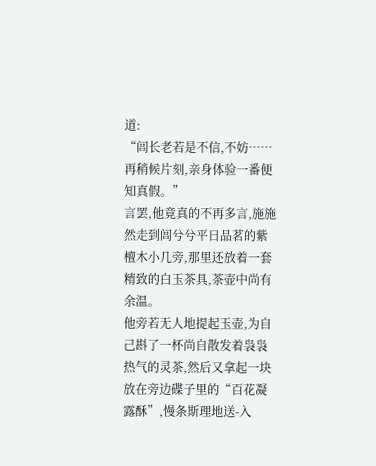道:
“闾长老若是不信,不妨……再稍候片刻,亲身体验一番便知真假。”
言罢,他竟真的不再多言,施施然走到闾兮兮平日品茗的紫檀木小几旁,那里还放着一套精致的白玉茶具,茶壶中尚有余温。
他旁若无人地提起玉壶,为自己斟了一杯尚自散发着袅袅热气的灵茶,然后又拿起一块放在旁边碟子里的“百花凝露酥”,慢条斯理地送-入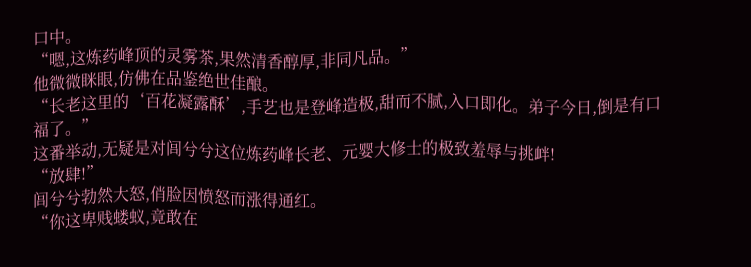口中。
“嗯,这炼药峰顶的灵雾茶,果然清香醇厚,非同凡品。”
他微微眯眼,仿佛在品鉴绝世佳酿。
“长老这里的‘百花凝露酥’,手艺也是登峰造极,甜而不腻,入口即化。弟子今日,倒是有口福了。”
这番举动,无疑是对闾兮兮这位炼药峰长老、元婴大修士的极致羞辱与挑衅!
“放肆!”
闾兮兮勃然大怒,俏脸因愤怒而涨得通红。
“你这卑贱蝼蚁,竟敢在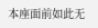本座面前如此无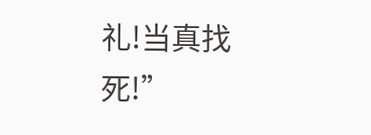礼!当真找死!”